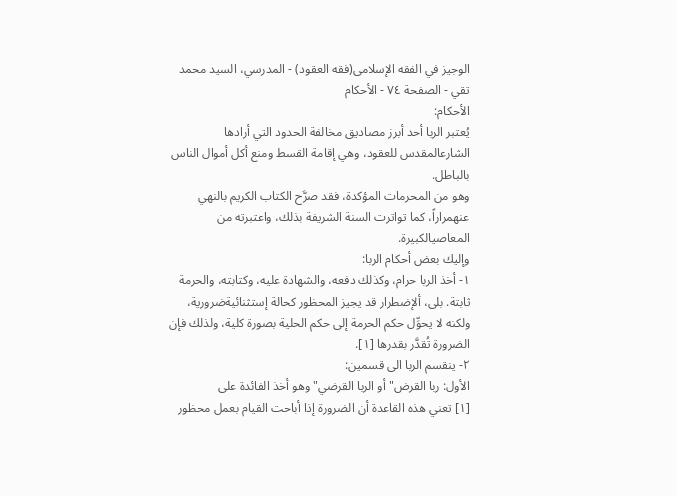الوجیز في الفقه الإسلامی(فقه العقود) - المدرسي، السيد محمد تقي - الصفحة ٧٤ - الأحكام
الأحكام:
يُعتبر الربا أحد أبرز مصاديق مخالفة الحدود التي أرادها الشارعالمقدس للعقود، وهي إقامة القسط ومنع أكل أموال الناس بالباطل.
وهو من المحرمات المؤكدة، فقد صرَّح الكتاب الكريم بالنهي عنهمراراً، كما تواترت السنة الشريفة بذلك، واعتبرته من المعاصيالكبيرة.
وإليك بعض أحكام الربا:
١- أخذ الربا حرام، وكذلك دفعه، والشهادة عليه، وكتابته، والحرمة ثابتة. بلى، ألإضطرار قد يجيز المحظور كحالة إستثنائيةضرورية، ولكنه لا يحوِّل حكم الحرمة إلى حكم الحلية بصورة كلية، ولذلك فإن الضرورة تُقدَّر بقدرها [١].
٢- ينقسم الربا الى قسمين:
الأول: ربا القرض" أو الربا القرضي" وهو أخذ الفائدة على
[١] تعني هذه القاعدة أن الضرورة إذا أباحت القيام بعمل محظور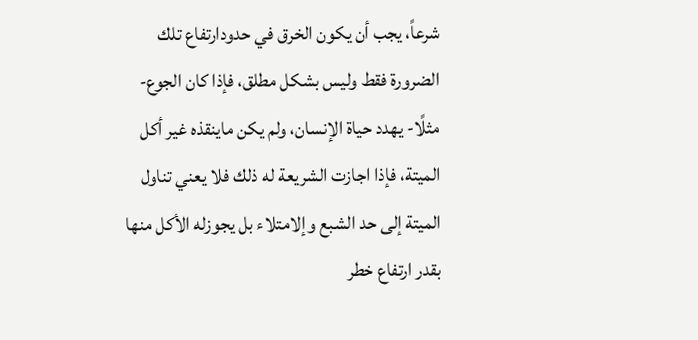شرعاً، يجب أن يكون الخرق في حدودارتفاع تلك الضرورة فقط وليس بشكل مطلق، فإذا كان الجوع- مثلًا- يهدد حياة الإنسان، ولم يكن ماينقذه غير أكل الميتة، فإذا اجازت الشريعة له ذلك فلا يعني تناول الميتة إلى حد الشبع وإلامتلاء بل يجوزله الأكل منها بقدر ارتفاع خطر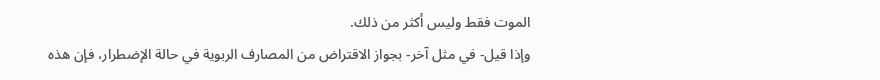الموت فقط وليس أكثر من ذلك.
وإذا قيل- في مثل آخر- بجواز الاقتراض من المصارف الربوية في حالة الإضطرار، فإن هذه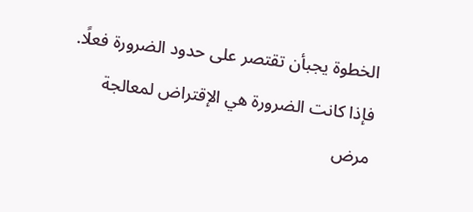الخطوة يجبأن تقتصر على حدود الضرورة فعلًا. فإذا كانت الضرورة هي الإقتراض لمعالجة مرض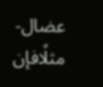عضال- مثلًافإن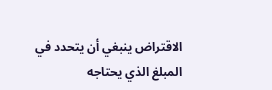الاقتراض ينبغي أن يتحدد في المبلغ الذي يحتاجه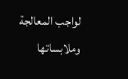لواجب المعالجة وملابساتها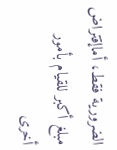الضرورية فقط، أماإقتراض مبلغ أكبر للقيام بأمور أخرى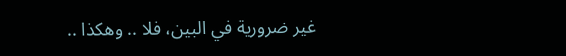غير ضرورية في البين، فلا .. وهكذا ..